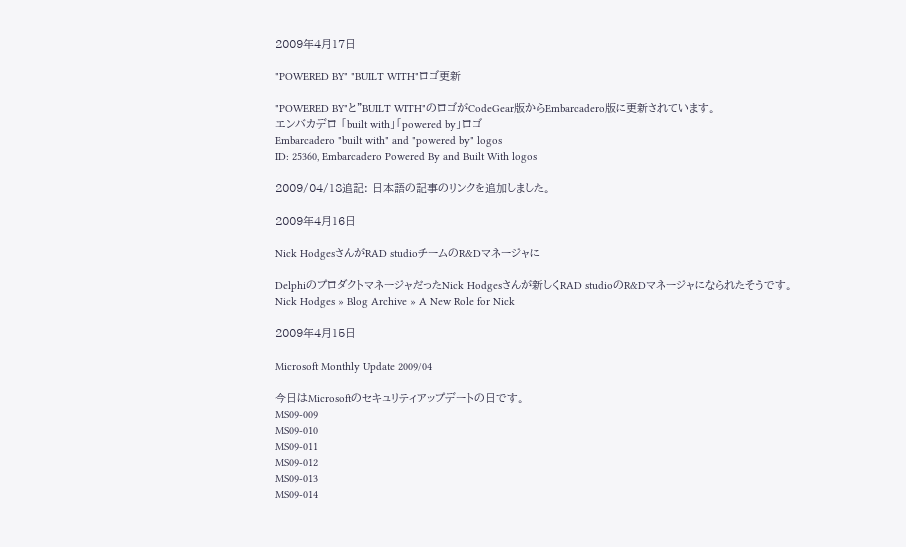2009年4月17日

"POWERED BY" "BUILT WITH"ロゴ更新

"POWERED BY"と"BUILT WITH"のロゴがCodeGear版からEmbarcadero版に更新されています。
エンバカデロ 「built with」「powered by」ロゴ
Embarcadero "built with" and "powered by" logos
ID: 25360, Embarcadero Powered By and Built With logos

2009/04/18追記: 日本語の記事のリンクを追加しました。

2009年4月16日

Nick HodgesさんがRAD studioチームのR&Dマネージャに

DelphiのプロダクトマネージャだったNick Hodgesさんが新しくRAD studioのR&Dマネージャになられたそうです。
Nick Hodges » Blog Archive » A New Role for Nick

2009年4月15日

Microsoft Monthly Update 2009/04

今日はMicrosoftのセキュリティアップデートの日です。
MS09-009
MS09-010
MS09-011
MS09-012
MS09-013
MS09-014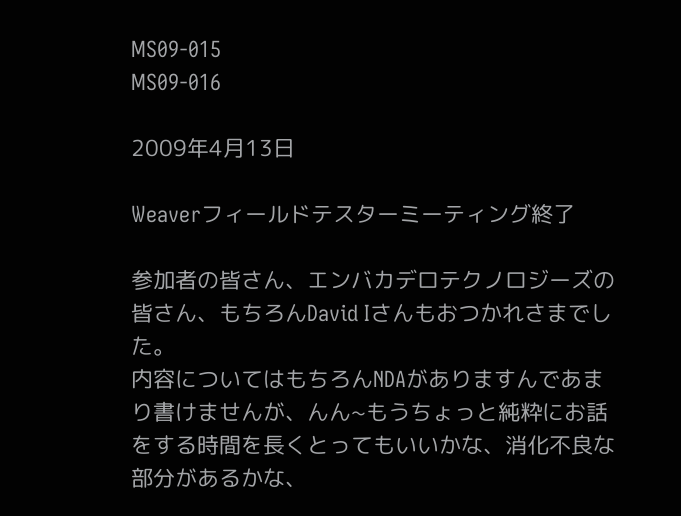MS09-015
MS09-016

2009年4月13日

Weaverフィールドテスターミーティング終了

参加者の皆さん、エンバカデロテクノロジーズの皆さん、もちろんDavid Iさんもおつかれさまでした。
内容についてはもちろんNDAがありますんであまり書けませんが、んん~もうちょっと純粋にお話をする時間を長くとってもいいかな、消化不良な部分があるかな、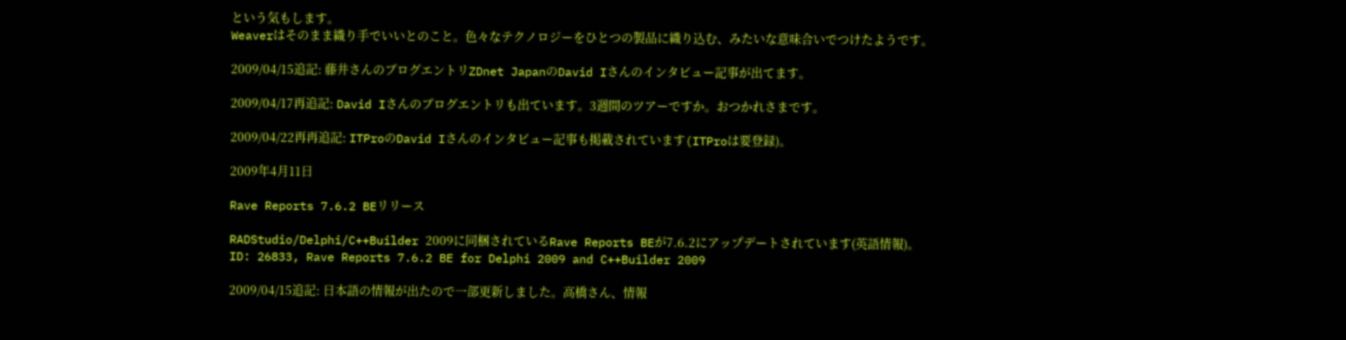という気もします。
Weaverはそのまま織り手でいいとのこと。色々なテクノロジーをひとつの製品に織り込む、みたいな意味合いでつけたようです。

2009/04/15追記: 藤井さんのブログエントリZDnet JapanのDavid Iさんのインタビュー記事が出てます。

2009/04/17再追記: David Iさんのブログエントリも出ています。3週間のツアーですか。おつかれさまです。

2009/04/22再再追記: ITProのDavid Iさんのインタビュー記事も掲載されています(ITProは要登録)。

2009年4月11日

Rave Reports 7.6.2 BEリリース

RADStudio/Delphi/C++Builder 2009に同梱されているRave Reports BEが7.6.2にアップデートされています(英語情報)。
ID: 26833, Rave Reports 7.6.2 BE for Delphi 2009 and C++Builder 2009

2009/04/15追記: 日本語の情報が出たので一部更新しました。高橋さん、情報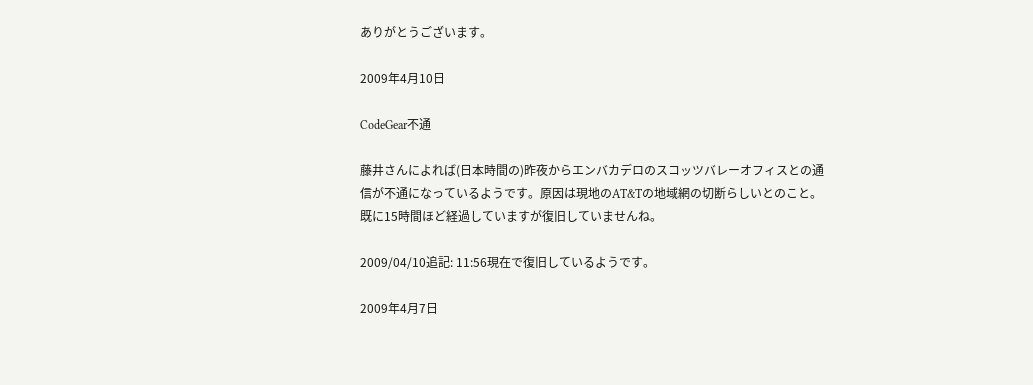ありがとうございます。

2009年4月10日

CodeGear不通

藤井さんによれば(日本時間の)昨夜からエンバカデロのスコッツバレーオフィスとの通信が不通になっているようです。原因は現地のAT&Tの地域網の切断らしいとのこと。既に15時間ほど経過していますが復旧していませんね。

2009/04/10追記: 11:56現在で復旧しているようです。

2009年4月7日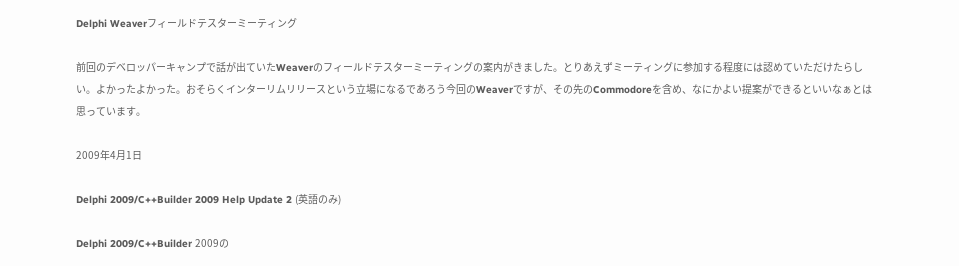Delphi Weaverフィールドテスターミーティング

前回のデベロッパーキャンプで話が出ていたWeaverのフィールドテスターミーティングの案内がきました。とりあえずミーティングに参加する程度には認めていただけたらしい。よかったよかった。おそらくインターリムリリースという立場になるであろう今回のWeaverですが、その先のCommodoreを含め、なにかよい提案ができるといいなぁとは思っています。

2009年4月1日

Delphi 2009/C++Builder 2009 Help Update 2 (英語のみ)

Delphi 2009/C++Builder 2009の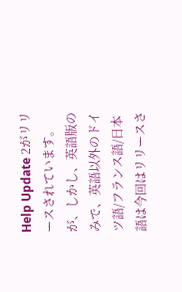Help Update 2がリリースされています。が、しかし、英語版のみで、英語以外のドイツ語/フランス語/日本語は今回はリリースさ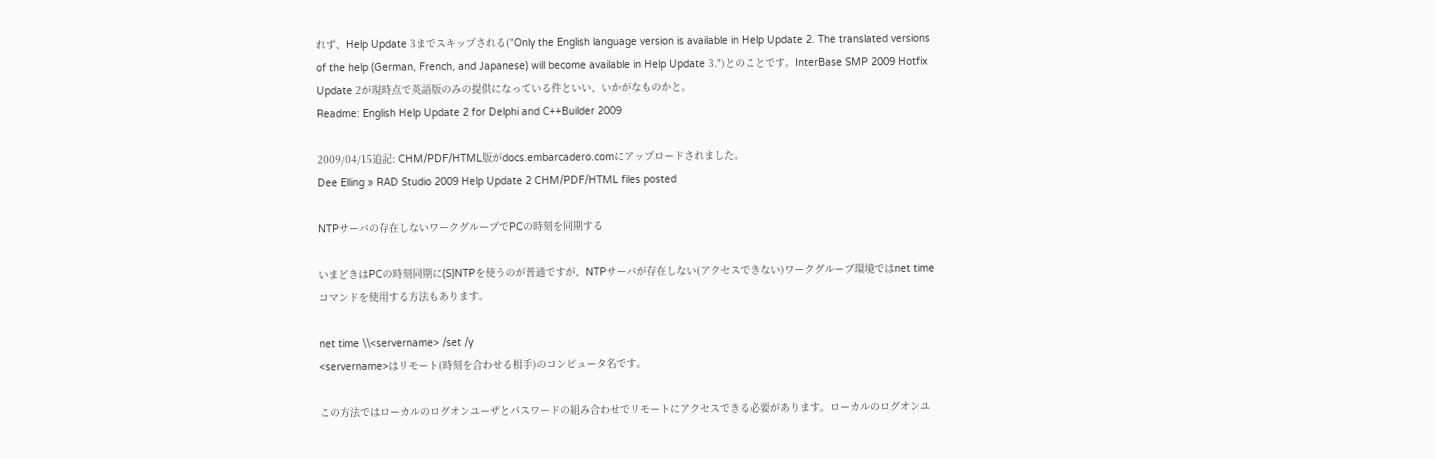れず、Help Update 3までスキップされる("Only the English language version is available in Help Update 2. The translated versions of the help (German, French, and Japanese) will become available in Help Update 3.")とのことです。InterBase SMP 2009 Hotfix Update 2が現時点で英語版のみの提供になっている件といい、いかがなものかと。
Readme: English Help Update 2 for Delphi and C++Builder 2009

2009/04/15追記: CHM/PDF/HTML版がdocs.embarcadero.comにアップロードされました。
Dee Elling » RAD Studio 2009 Help Update 2 CHM/PDF/HTML files posted

NTPサーバの存在しないワークグループでPCの時刻を同期する

いまどきはPCの時刻同期に(S)NTPを使うのが普通ですが、NTPサーバが存在しない(アクセスできない)ワークグループ環境ではnet timeコマンドを使用する方法もあります。

net time \\<servername> /set /y
<servername>はリモート(時刻を合わせる相手)のコンピュータ名です。

この方法ではローカルのログオンユーザとパスワードの組み合わせでリモートにアクセスできる必要があります。ローカルのログオンユ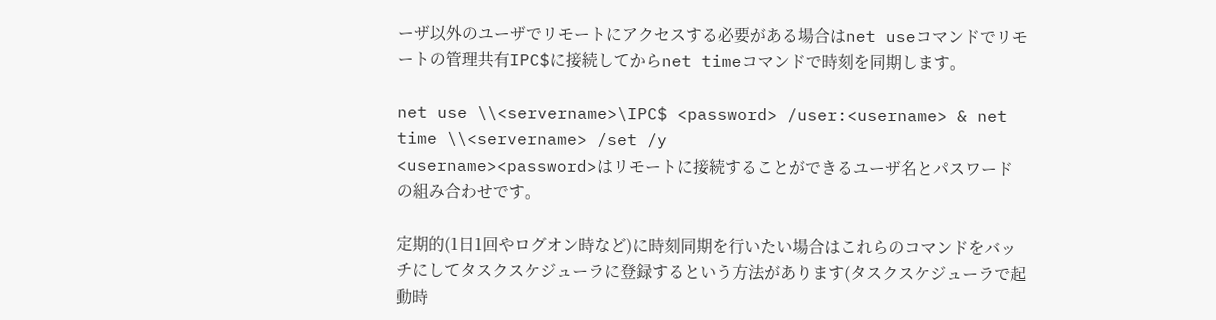ーザ以外のユーザでリモートにアクセスする必要がある場合はnet useコマンドでリモートの管理共有IPC$に接続してからnet timeコマンドで時刻を同期します。

net use \\<servername>\IPC$ <password> /user:<username> & net time \\<servername> /set /y
<username><password>はリモートに接続することができるユーザ名とパスワードの組み合わせです。

定期的(1日1回やログオン時など)に時刻同期を行いたい場合はこれらのコマンドをバッチにしてタスクスケジューラに登録するという方法があります(タスクスケジューラで起動時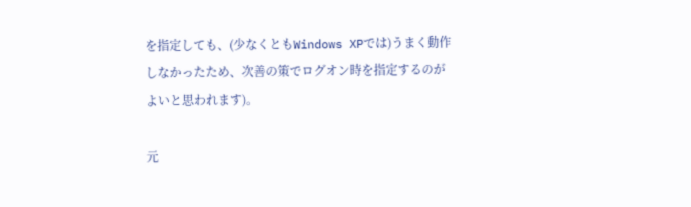を指定しても、(少なくともWindows XPでは)うまく動作しなかったため、次善の策でログオン時を指定するのがよいと思われます)。

元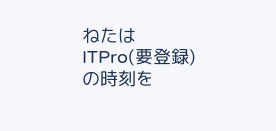ねたはITPro(要登録)の時刻を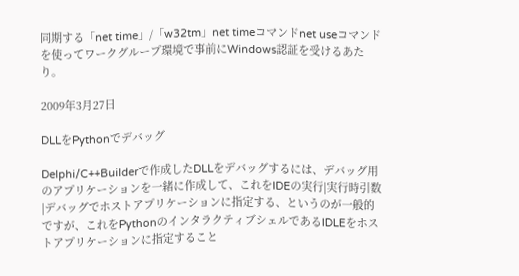同期する「net time」/「w32tm」net timeコマンドnet useコマンドを使ってワークグループ環境で事前にWindows認証を受けるあたり。

2009年3月27日

DLLをPythonでデバッグ

Delphi/C++Builderで作成したDLLをデバッグするには、デバッグ用のアプリケーションを一緒に作成して、これをIDEの実行|実行時引数|デバッグでホストアプリケーションに指定する、というのが一般的ですが、これをPythonのインタラクティブシェルであるIDLEをホストアプリケーションに指定すること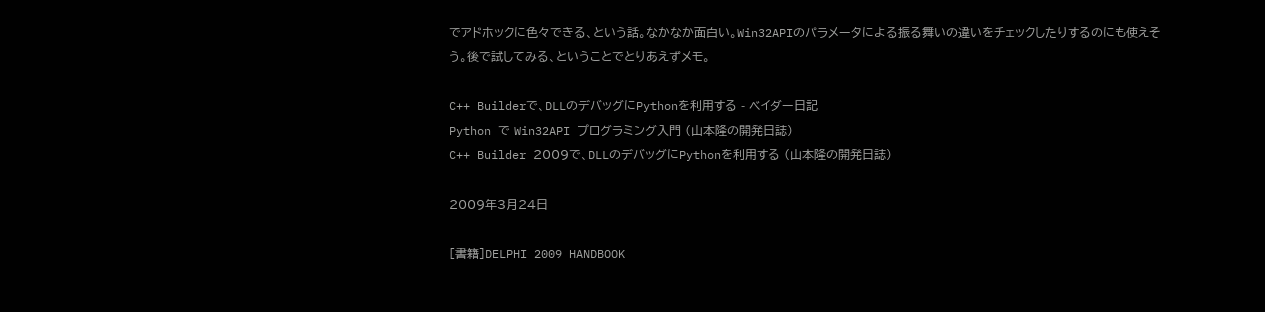でアドホックに色々できる、という話。なかなか面白い。Win32APIのパラメータによる振る舞いの違いをチェックしたりするのにも使えそう。後で試してみる、ということでとりあえずメモ。

C++ Builderで、DLLのデバッグにPythonを利用する - ベイダー日記
Python で Win32API プログラミング入門 (山本隆の開発日誌)
C++ Builder 2009で、DLLのデバッグにPythonを利用する (山本隆の開発日誌)

2009年3月24日

[書籍]DELPHI 2009 HANDBOOK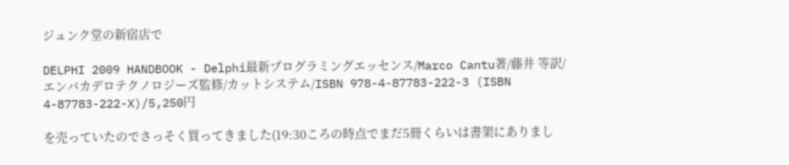ジュンク堂の新宿店で

DELPHI 2009 HANDBOOK - Delphi最新プログラミングエッセンス/Marco Cantu著/藤井 等訳/エンバカデロテクノロジーズ監修/カットシステム/ISBN 978-4-87783-222-3 (ISBN 4-87783-222-X)/5,250円

を売っていたのでさっそく買ってきました(19:30ころの時点でまだ5冊くらいは書架にありまし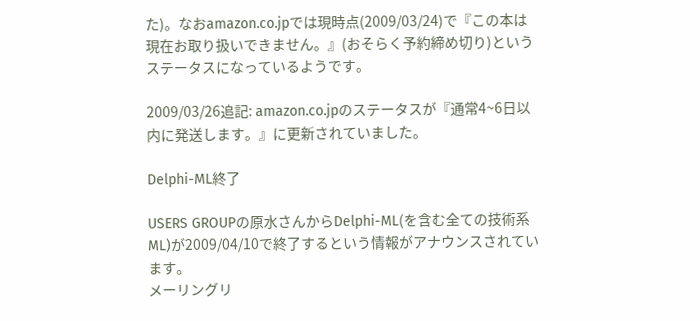た)。なおamazon.co.jpでは現時点(2009/03/24)で『この本は現在お取り扱いできません。』(おそらく予約締め切り)というステータスになっているようです。

2009/03/26追記: amazon.co.jpのステータスが『通常4~6日以内に発送します。』に更新されていました。

Delphi-ML終了

USERS GROUPの原水さんからDelphi-ML(を含む全ての技術系ML)が2009/04/10で終了するという情報がアナウンスされています。
メーリングリ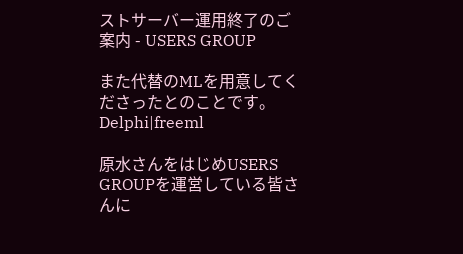ストサーバー運用終了のご案内 - USERS GROUP

また代替のMLを用意してくださったとのことです。
Delphi|freeml

原水さんをはじめUSERS GROUPを運営している皆さんに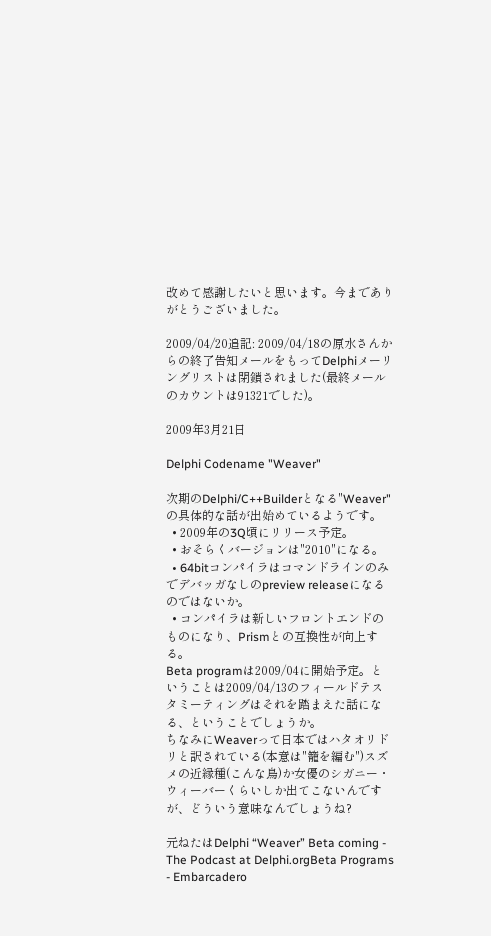改めて感謝したいと思います。今までありがとうございました。

2009/04/20追記: 2009/04/18の原水さんからの終了告知メールをもってDelphiメーリングリストは閉鎖されました(最終メールのカウントは91321でした)。

2009年3月21日

Delphi Codename "Weaver"

次期のDelphi/C++Builderとなる"Weaver"の具体的な話が出始めているようです。
  • 2009年の3Q頃にリリース予定。
  • おそらくバージョンは"2010"になる。
  • 64bitコンパイラはコマンドラインのみでデバッガなしのpreview releaseになるのではないか。
  • コンパイラは新しいフロントエンドのものになり、Prismとの互換性が向上する。
Beta programは2009/04に開始予定。ということは2009/04/13のフィールドテスタミーティングはそれを踏まえた話になる、ということでしょうか。
ちなみにWeaverって日本ではハタオリドリと訳されている(本意は"籠を編む")スズメの近縁種(こんな鳥)か女優のシガニー・ウィーバーくらいしか出てこないんですが、どういう意味なんでしょうね?

元ねたはDelphi “Weaver” Beta coming - The Podcast at Delphi.orgBeta Programs - Embarcadero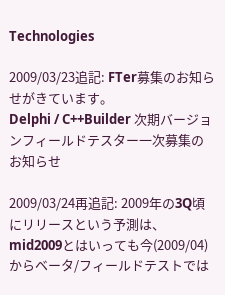Technologies

2009/03/23追記: FTer募集のお知らせがきています。
Delphi / C++Builder 次期バージョンフィールドテスター一次募集のお知らせ

2009/03/24再追記: 2009年の3Q頃にリリースという予測は、mid2009とはいっても今(2009/04)からベータ/フィールドテストでは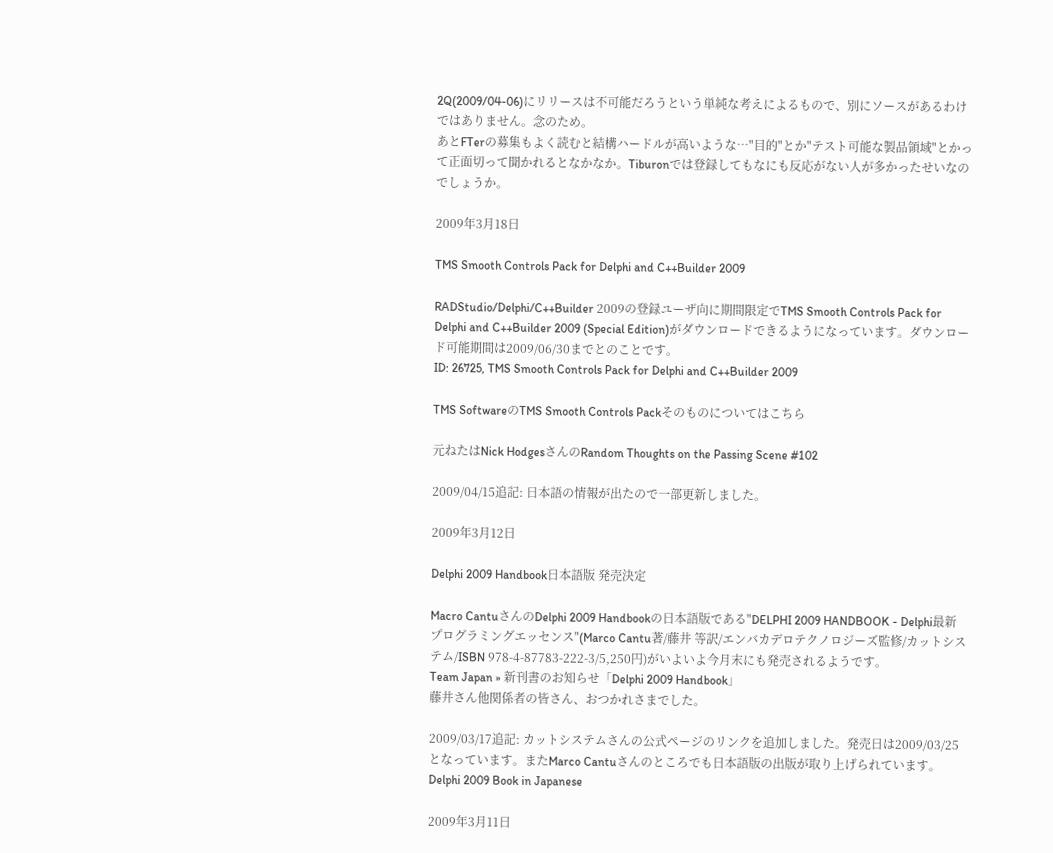2Q(2009/04-06)にリリースは不可能だろうという単純な考えによるもので、別にソースがあるわけではありません。念のため。
あとFTerの募集もよく読むと結構ハードルが高いような…"目的"とか"テスト可能な製品領域"とかって正面切って聞かれるとなかなか。Tiburonでは登録してもなにも反応がない人が多かったせいなのでしょうか。

2009年3月18日

TMS Smooth Controls Pack for Delphi and C++Builder 2009

RADStudio/Delphi/C++Builder 2009の登録ユーザ向に期間限定でTMS Smooth Controls Pack for Delphi and C++Builder 2009 (Special Edition)がダウンロードできるようになっています。ダウンロード可能期間は2009/06/30までとのことです。
ID: 26725, TMS Smooth Controls Pack for Delphi and C++Builder 2009

TMS SoftwareのTMS Smooth Controls Packそのものについてはこちら

元ねたはNick HodgesさんのRandom Thoughts on the Passing Scene #102

2009/04/15追記: 日本語の情報が出たので一部更新しました。

2009年3月12日

Delphi 2009 Handbook日本語版 発売決定

Macro CantuさんのDelphi 2009 Handbookの日本語版である"DELPHI 2009 HANDBOOK - Delphi最新プログラミングエッセンス"(Marco Cantu著/藤井 等訳/エンバカデロテクノロジーズ監修/カットシステム/ISBN 978-4-87783-222-3/5,250円)がいよいよ今月末にも発売されるようです。
Team Japan » 新刊書のお知らせ「Delphi 2009 Handbook」
藤井さん他関係者の皆さん、おつかれさまでした。

2009/03/17追記: カットシステムさんの公式ページのリンクを追加しました。発売日は2009/03/25となっています。またMarco Cantuさんのところでも日本語版の出版が取り上げられています。
Delphi 2009 Book in Japanese

2009年3月11日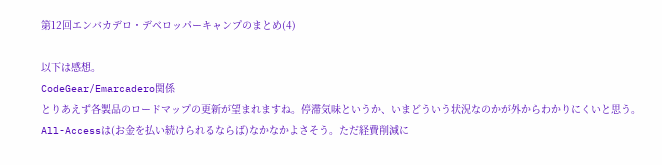第12回エンバカデロ・デベロッパーキャンプのまとめ(4)

以下は感想。
CodeGear/Emarcadero関係
とりあえず各製品のロードマップの更新が望まれますね。停滞気味というか、いまどういう状況なのかが外からわかりにくいと思う。
All-Accessは(お金を払い続けられるならば)なかなかよさそう。ただ経費削減に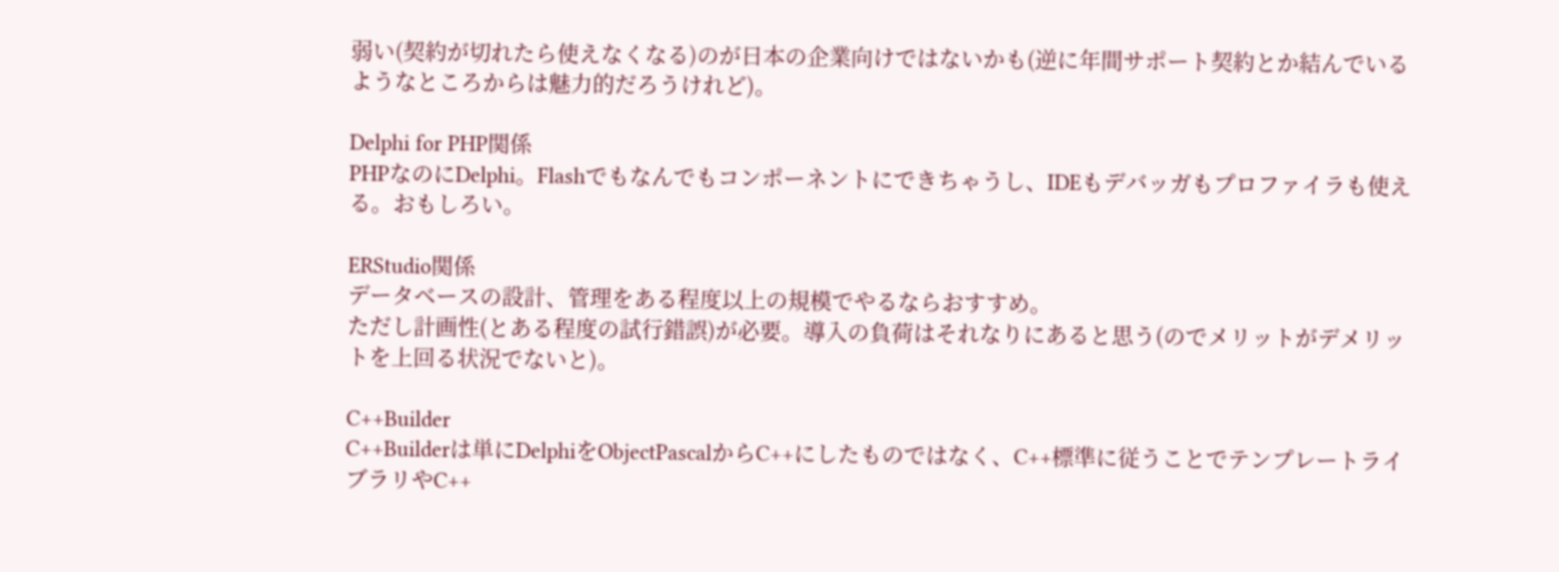弱い(契約が切れたら使えなくなる)のが日本の企業向けではないかも(逆に年間サポート契約とか結んでいるようなところからは魅力的だろうけれど)。

Delphi for PHP関係
PHPなのにDelphi。Flashでもなんでもコンポーネントにできちゃうし、IDEもデバッガもプロファイラも使える。おもしろい。

ERStudio関係
データベースの設計、管理をある程度以上の規模でやるならおすすめ。
ただし計画性(とある程度の試行錯誤)が必要。導入の負荷はそれなりにあると思う(のでメリットがデメリットを上回る状況でないと)。

C++Builder
C++Builderは単にDelphiをObjectPascalからC++にしたものではなく、C++標準に従うことでテンプレートライブラリやC++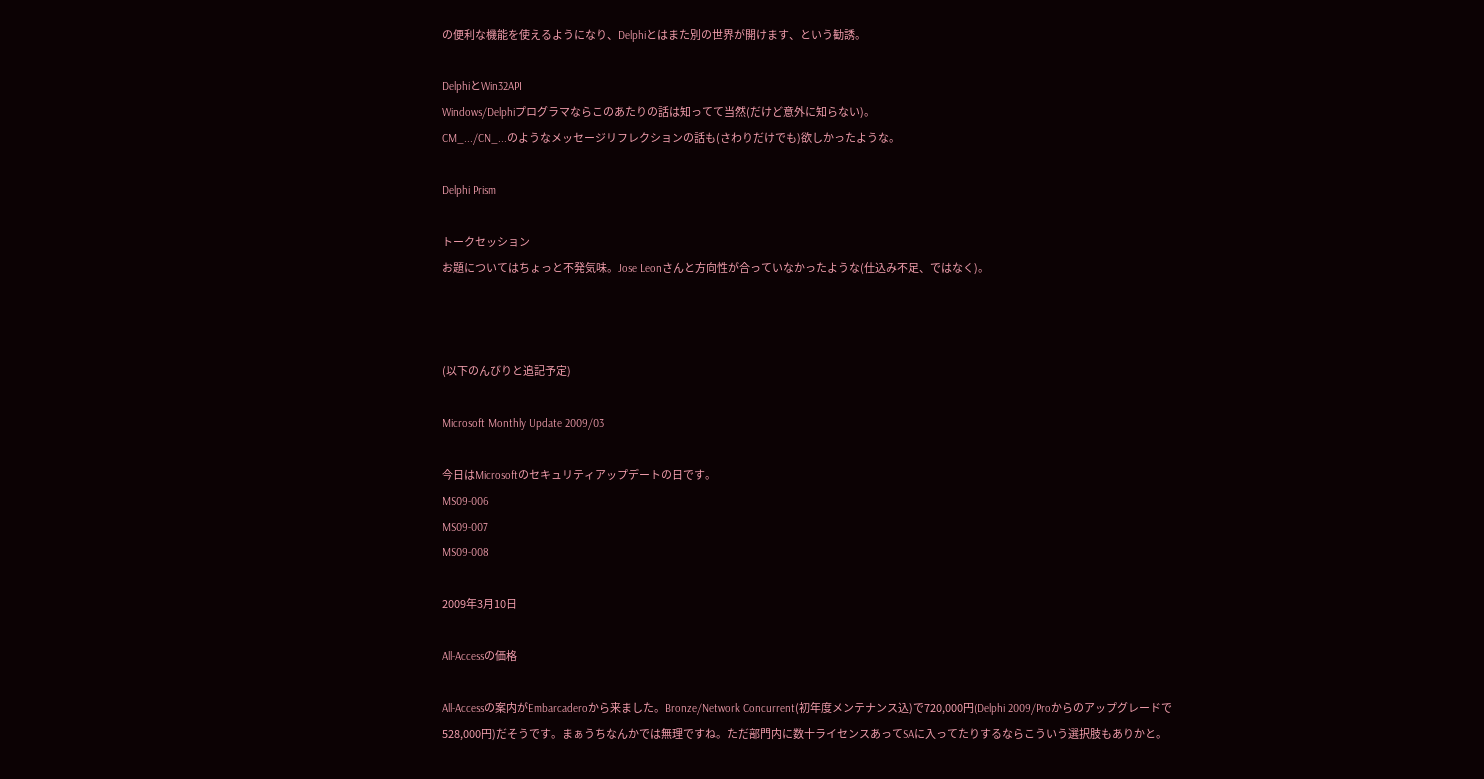の便利な機能を使えるようになり、Delphiとはまた別の世界が開けます、という勧誘。

DelphiとWin32API
Windows/Delphiプログラマならこのあたりの話は知ってて当然(だけど意外に知らない)。
CM_.../CN_...のようなメッセージリフレクションの話も(さわりだけでも)欲しかったような。

Delphi Prism

トークセッション
お題についてはちょっと不発気味。Jose Leonさんと方向性が合っていなかったような(仕込み不足、ではなく)。



(以下のんびりと追記予定)

Microsoft Monthly Update 2009/03

今日はMicrosoftのセキュリティアップデートの日です。
MS09-006
MS09-007
MS09-008

2009年3月10日

All-Accessの価格

All-Accessの案内がEmbarcaderoから来ました。Bronze/Network Concurrent(初年度メンテナンス込)で720,000円(Delphi 2009/Proからのアップグレードで528,000円)だそうです。まぁうちなんかでは無理ですね。ただ部門内に数十ライセンスあってSAに入ってたりするならこういう選択肢もありかと。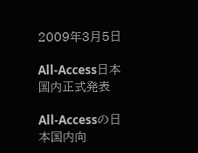2009年3月5日

All-Access日本国内正式発表

All-Accessの日本国内向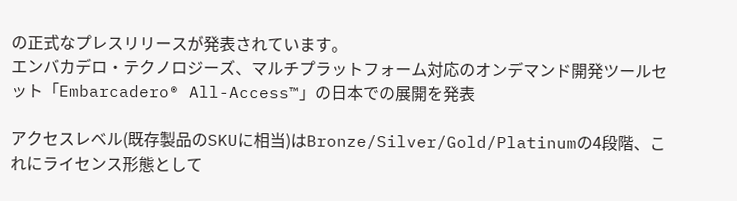の正式なプレスリリースが発表されています。
エンバカデロ・テクノロジーズ、マルチプラットフォーム対応のオンデマンド開発ツールセット「Embarcadero® All-Access™」の日本での展開を発表

アクセスレベル(既存製品のSKUに相当)はBronze/Silver/Gold/Platinumの4段階、これにライセンス形態として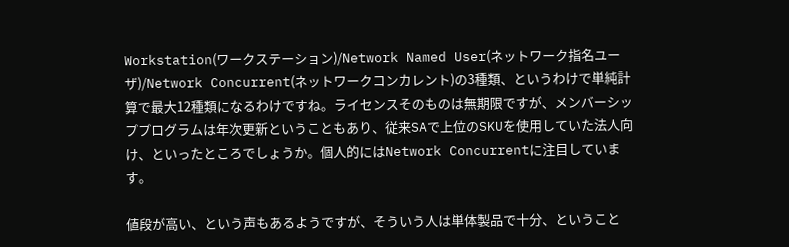Workstation(ワークステーション)/Network Named User(ネットワーク指名ユーザ)/Network Concurrent(ネットワークコンカレント)の3種類、というわけで単純計算で最大12種類になるわけですね。ライセンスそのものは無期限ですが、メンバーシッププログラムは年次更新ということもあり、従来SAで上位のSKUを使用していた法人向け、といったところでしょうか。個人的にはNetwork Concurrentに注目しています。

値段が高い、という声もあるようですが、そういう人は単体製品で十分、ということ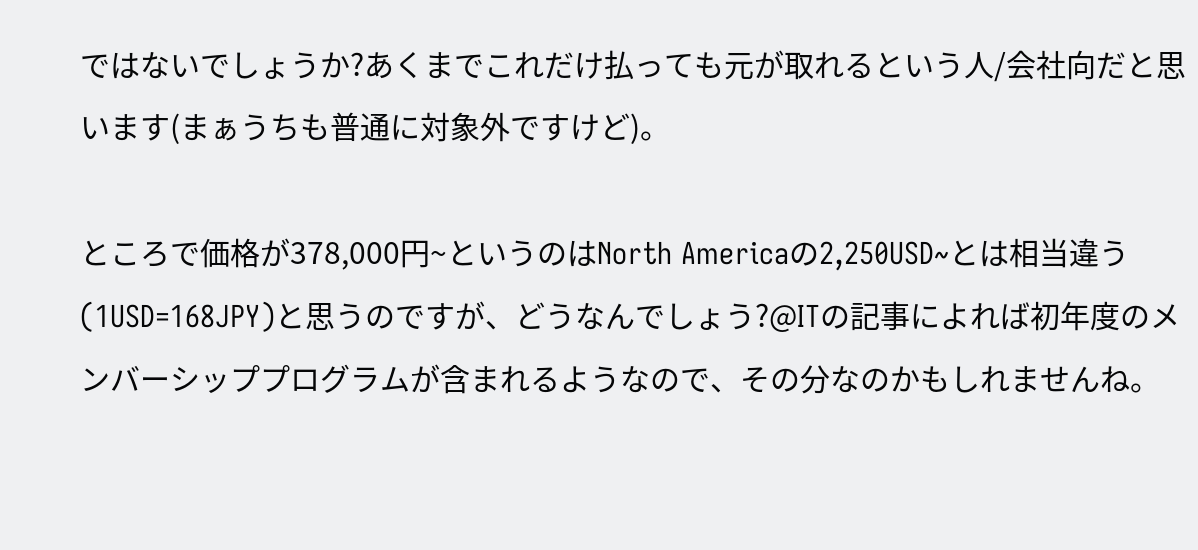ではないでしょうか?あくまでこれだけ払っても元が取れるという人/会社向だと思います(まぁうちも普通に対象外ですけど)。

ところで価格が378,000円~というのはNorth Americaの2,250USD~とは相当違う(1USD=168JPY)と思うのですが、どうなんでしょう?@ITの記事によれば初年度のメンバーシッププログラムが含まれるようなので、その分なのかもしれませんね。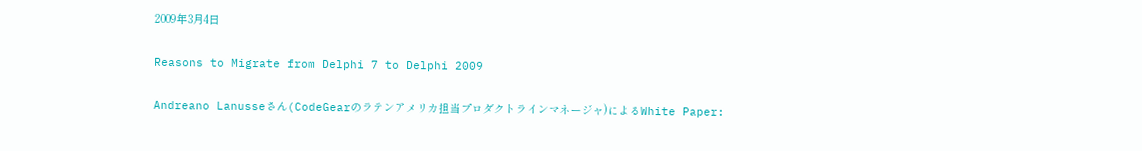2009年3月4日

Reasons to Migrate from Delphi 7 to Delphi 2009

Andreano Lanusseさん(CodeGearのラテンアメリカ担当プロダクトラインマネージャ)によるWhite Paper: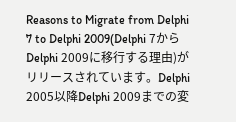Reasons to Migrate from Delphi 7 to Delphi 2009(Delphi 7からDelphi 2009に移行する理由)がリリースされています。Delphi 2005以降Delphi 2009までの変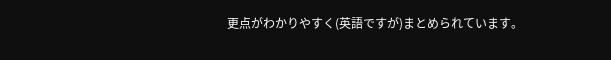更点がわかりやすく(英語ですが)まとめられています。